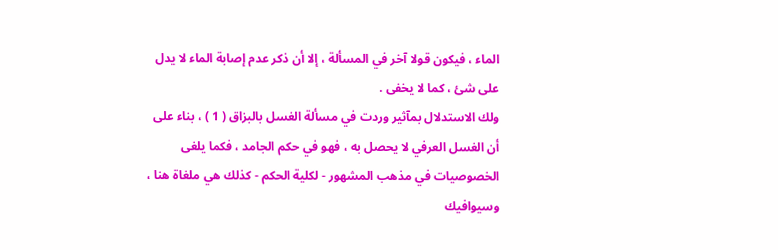الماء ، فيكون قولا آخر في المسألة ، إلا أن ذكر عدم إصابة الماء لا يدل
على شئ ، كما لا يخفى .
ولك الاستدلال بمآثير وردت في مسألة الغسل بالبزاق ( 1 ) ، بناء على
أن الغسل العرفي لا يحصل به ، فهو في حكم الجامد ، فكما يلغى
الخصوصيات في مذهب المشهور - لكلية الحكم - كذلك هي ملغاة هنا ،
وسيوافيك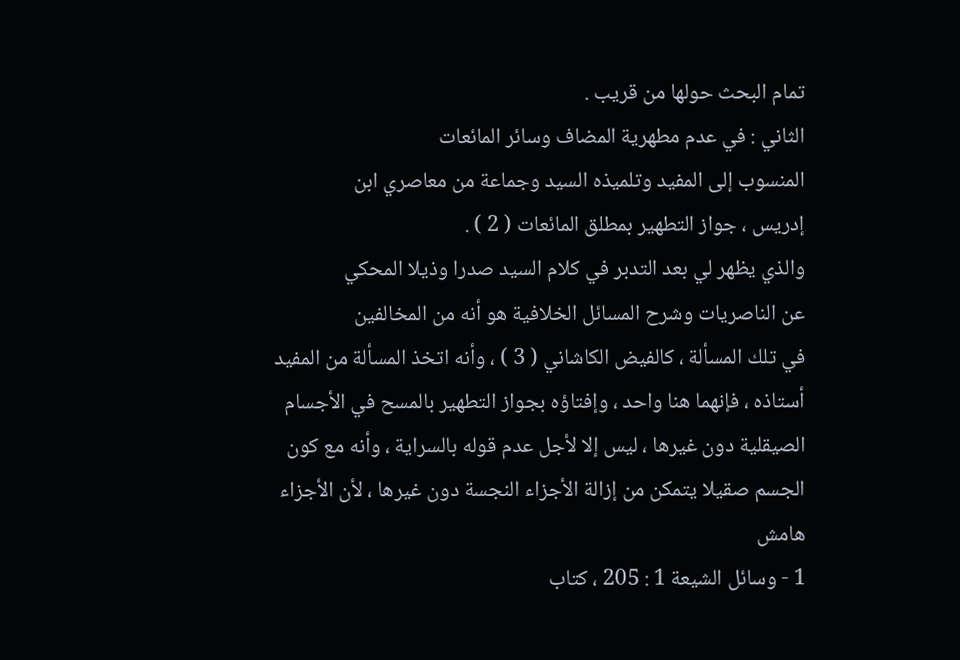تمام البحث حولها من قريب .
الثاني : في عدم مطهرية المضاف وسائر المائعات
المنسوب إلى المفيد وتلميذه السيد وجماعة من معاصري ابن
إدريس ، جواز التطهير بمطلق المائعات ( 2 ) .
والذي يظهر لي بعد التدبر في كلام السيد صدرا وذيلا المحكي
عن الناصريات وشرح المسائل الخلافية هو أنه من المخالفين
في تلك المسألة ، كالفيض الكاشاني ( 3 ) ، وأنه اتخذ المسألة من المفيد
أستاذه ، فإنهما هنا واحد ، وإفتاؤه بجواز التطهير بالمسح في الأجسام
الصيقلية دون غيرها ، ليس إلا لأجل عدم قوله بالسراية ، وأنه مع كون
الجسم صقيلا يتمكن من إزالة الأجزاء النجسة دون غيرها ، لأن الأجزاء
هامش
1 - وسائل الشيعة 1 : 205 ، كتاب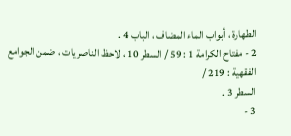الطهارة ، أبواب الماء المضاف ، الباب 4 .
2 - مفتاح الكرامة 1 : 59 / السطر 10 ، لاحظ الناصريات ، ضمن الجوامع الفقهية : 219 /
السطر 3 .
3 -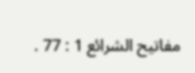مفاتيح الشرائع 1 : 77 .